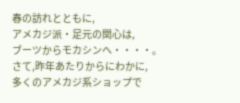春の訪れとともに,
アメカジ派・足元の関心は,
ブーツからモカシンへ・・・・。
さて,昨年あたりからにわかに,
多くのアメカジ系ショップで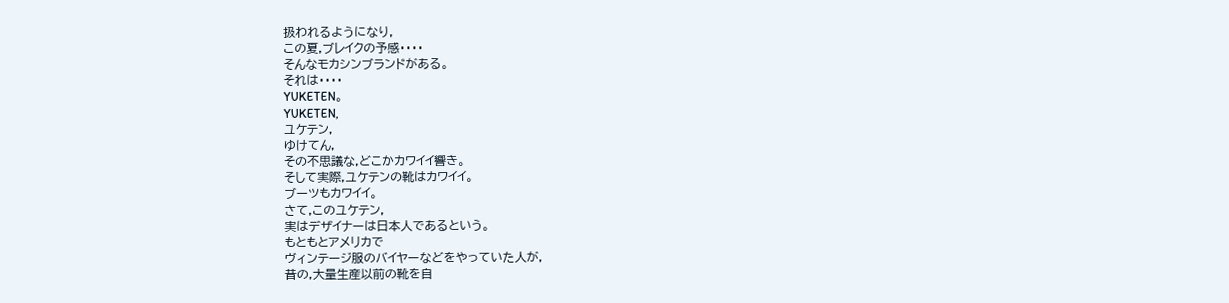扱われるようになり,
この夏,ブレイクの予感・・・・
そんなモカシンブランドがある。
それは・・・・
YUKETEN。
YUKETEN,
ユケテン,
ゆけてん,
その不思議な,どこかカワイイ響き。
そして実際,ユケテンの靴はカワイイ。
ブーツもカワイイ。
さて,このユケテン,
実はデザイナーは日本人であるという。
もともとアメリカで
ヴィンテージ服のバイヤーなどをやっていた人が,
昔の,大量生産以前の靴を自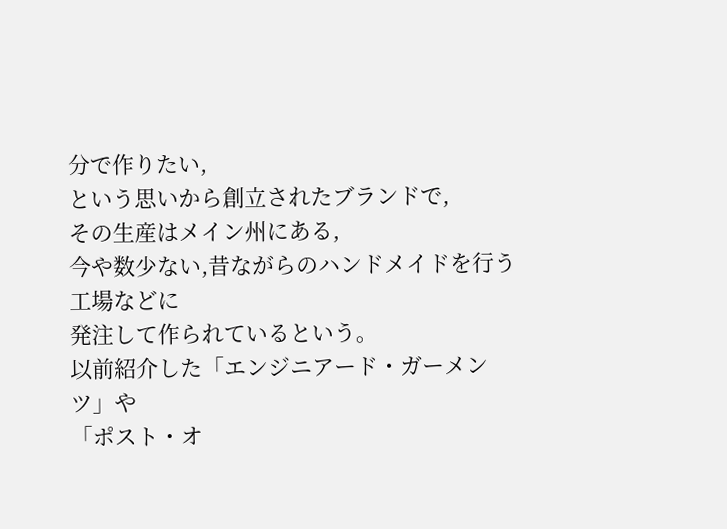分で作りたい,
という思いから創立されたブランドで,
その生産はメイン州にある,
今や数少ない,昔ながらのハンドメイドを行う工場などに
発注して作られているという。
以前紹介した「エンジニアード・ガーメンツ」や
「ポスト・オ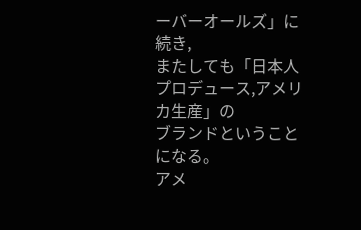ーバーオールズ」に続き,
またしても「日本人プロデュース,アメリカ生産」の
ブランドということになる。
アメ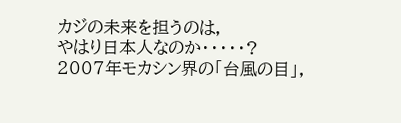カジの未来を担うのは,
やはり日本人なのか・・・・・?
2007年モカシン界の「台風の目」,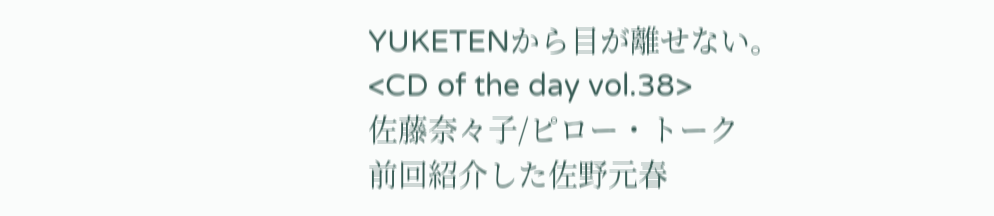YUKETENから目が離せない。
<CD of the day vol.38>
佐藤奈々子/ピロー・トーク
前回紹介した佐野元春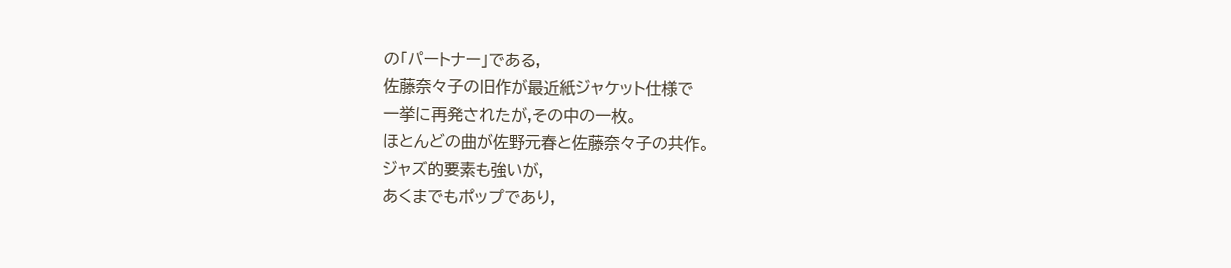の「パートナー」である,
佐藤奈々子の旧作が最近紙ジャケット仕様で
一挙に再発されたが,その中の一枚。
ほとんどの曲が佐野元春と佐藤奈々子の共作。
ジャズ的要素も強いが,
あくまでもポップであり,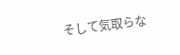そして気取らな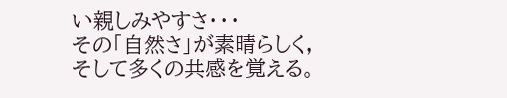い親しみやすさ・・・
その「自然さ」が素晴らしく,
そして多くの共感を覚える。